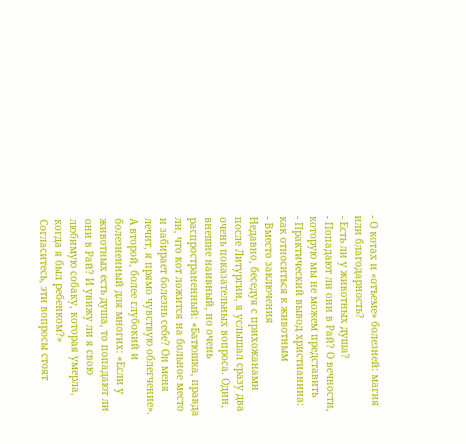- О котах и «отъеме» болезней: магия или благодарность?
- Есть ли у животных душа?
- Попадают ли они в Рай? О вечности, которую мы не можем представить
- Практический вывод христианина: как относиться к животным
- Вместо заключения
Недавно, беседуя с прихожанами после Литургии, я услышал сразу два очень показательных вопроса. Один, внешне наивный, но очень распространенный: «Батюшка, правда ли, что кот ложится на больное место и забирает болезнь себе? Он меня лечит, я прямо чувствую облегчение». А второй, более глубокий и болезненный для многих: «Если у животных есть душа, то попадают ли они в Рай? И увижу ли я свою любимую собаку, которая умерла, когда я был ребенком?»
Согласитесь, эти вопросы стоят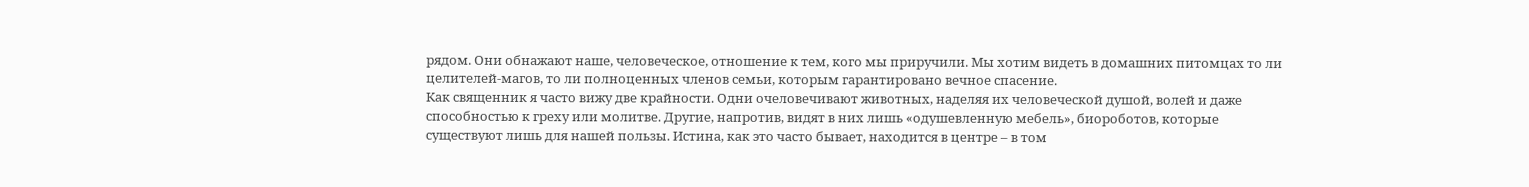рядом. Они обнажают наше, человеческое, отношение к тем, кого мы приручили. Мы хотим видеть в домашних питомцах то ли целителей-магов, то ли полноценных членов семьи, которым гарантировано вечное спасение.
Как священник я часто вижу две крайности. Одни очеловечивают животных, наделяя их человеческой душой, волей и даже способностью к греху или молитве. Другие, напротив, видят в них лишь «одушевленную мебель», биороботов, которые существуют лишь для нашей пользы. Истина, как это часто бывает, находится в центре – в том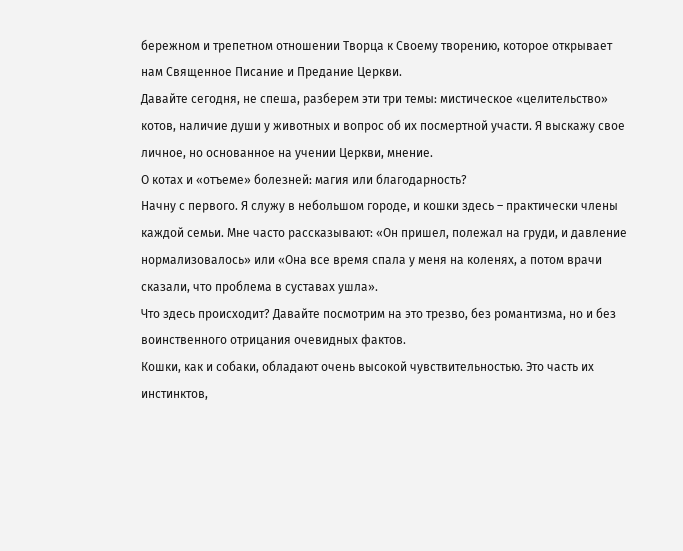бережном и трепетном отношении Творца к Своему творению, которое открывает нам Священное Писание и Предание Церкви.
Давайте сегодня, не спеша, разберем эти три темы: мистическое «целительство» котов, наличие души у животных и вопрос об их посмертной участи. Я выскажу свое личное, но основанное на учении Церкви, мнение.
О котах и «отъеме» болезней: магия или благодарность?
Начну с первого. Я служу в небольшом городе, и кошки здесь – практически члены каждой семьи. Мне часто рассказывают: «Он пришел, полежал на груди, и давление нормализовалось» или «Она все время спала у меня на коленях, а потом врачи сказали, что проблема в суставах ушла».
Что здесь происходит? Давайте посмотрим на это трезво, без романтизма, но и без воинственного отрицания очевидных фактов.
Кошки, как и собаки, обладают очень высокой чувствительностью. Это часть их инстинктов,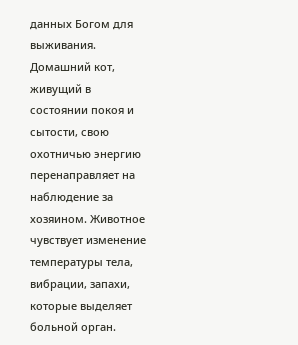данных Богом для выживания. Домашний кот, живущий в состоянии покоя и сытости, свою охотничью энергию перенаправляет на наблюдение за хозяином. Животное чувствует изменение температуры тела, вибрации, запахи, которые выделяет больной орган.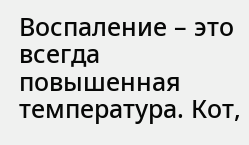Воспаление – это всегда повышенная температура. Кот,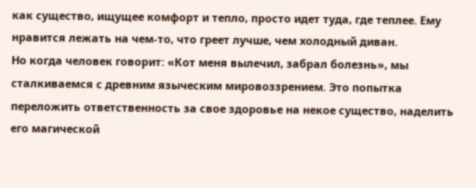как существо, ищущее комфорт и тепло, просто идет туда, где теплее. Ему нравится лежать на чем-то, что греет лучше, чем холодный диван.
Но когда человек говорит: «Кот меня вылечил, забрал болезнь», мы сталкиваемся с древним языческим мировоззрением. Это попытка переложить ответственность за свое здоровье на некое существо, наделить его магической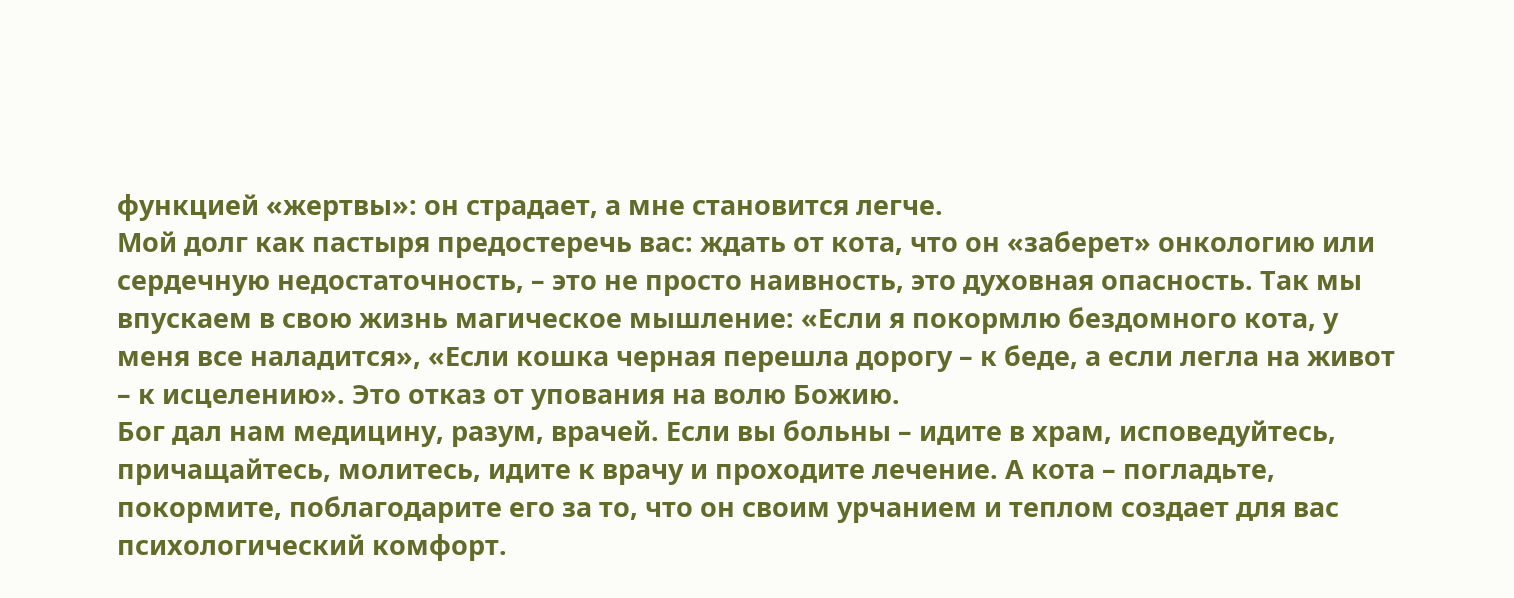функцией «жертвы»: он страдает, а мне становится легче.
Мой долг как пастыря предостеречь вас: ждать от кота, что он «заберет» онкологию или сердечную недостаточность, – это не просто наивность, это духовная опасность. Так мы впускаем в свою жизнь магическое мышление: «Если я покормлю бездомного кота, у меня все наладится», «Если кошка черная перешла дорогу – к беде, а если легла на живот – к исцелению». Это отказ от упования на волю Божию.
Бог дал нам медицину, разум, врачей. Если вы больны – идите в храм, исповедуйтесь, причащайтесь, молитесь, идите к врачу и проходите лечение. А кота – погладьте, покормите, поблагодарите его за то, что он своим урчанием и теплом создает для вас психологический комфорт.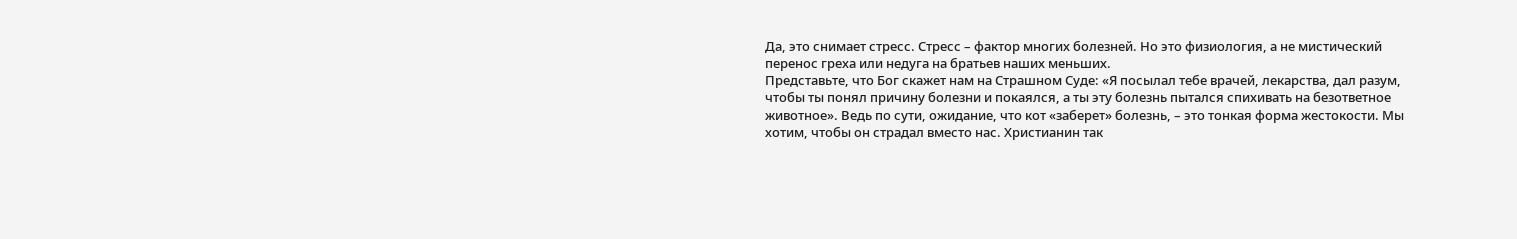Да, это снимает стресс. Стресс – фактор многих болезней. Но это физиология, а не мистический перенос греха или недуга на братьев наших меньших.
Представьте, что Бог скажет нам на Страшном Суде: «Я посылал тебе врачей, лекарства, дал разум, чтобы ты понял причину болезни и покаялся, а ты эту болезнь пытался спихивать на безответное животное». Ведь по сути, ожидание, что кот «заберет» болезнь, – это тонкая форма жестокости. Мы хотим, чтобы он страдал вместо нас. Христианин так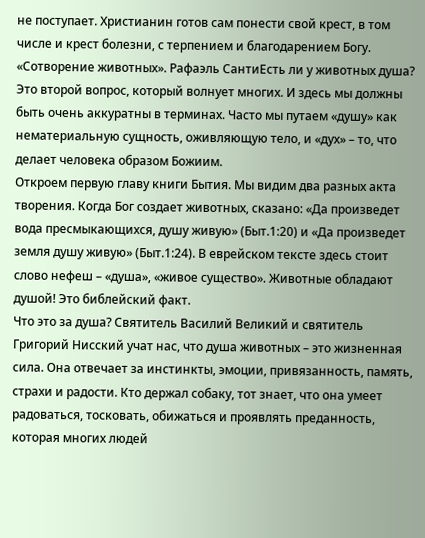не поступает. Христианин готов сам понести свой крест, в том числе и крест болезни, с терпением и благодарением Богу.
«Сотворение животных». Рафаэль СантиЕсть ли у животных душа?
Это второй вопрос, который волнует многих. И здесь мы должны быть очень аккуратны в терминах. Часто мы путаем «душу» как нематериальную сущность, оживляющую тело, и «дух» – то, что делает человека образом Божиим.
Откроем первую главу книги Бытия. Мы видим два разных акта творения. Когда Бог создает животных, сказано: «Да произведет вода пресмыкающихся, душу живую» (Быт.1:20) и «Да произведет земля душу живую» (Быт.1:24). В еврейском тексте здесь стоит слово нефеш – «душа», «живое существо». Животные обладают душой! Это библейский факт.
Что это за душа? Святитель Василий Великий и святитель Григорий Нисский учат нас, что душа животных – это жизненная сила. Она отвечает за инстинкты, эмоции, привязанность, память, страхи и радости. Кто держал собаку, тот знает, что она умеет радоваться, тосковать, обижаться и проявлять преданность, которая многих людей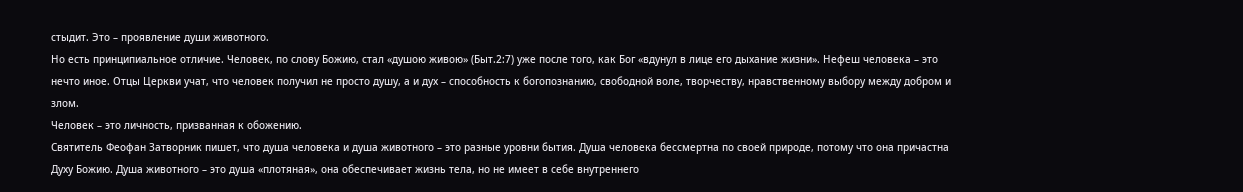стыдит. Это – проявление души животного.
Но есть принципиальное отличие. Человек, по слову Божию, стал «душою живою» (Быт.2:7) уже после того, как Бог «вдунул в лице его дыхание жизни». Нефеш человека – это нечто иное. Отцы Церкви учат, что человек получил не просто душу, а и дух – способность к богопознанию, свободной воле, творчеству, нравственному выбору между добром и злом.
Человек – это личность, призванная к обожению.
Святитель Феофан Затворник пишет, что душа человека и душа животного – это разные уровни бытия. Душа человека бессмертна по своей природе, потому что она причастна Духу Божию. Душа животного – это душа «плотяная», она обеспечивает жизнь тела, но не имеет в себе внутреннего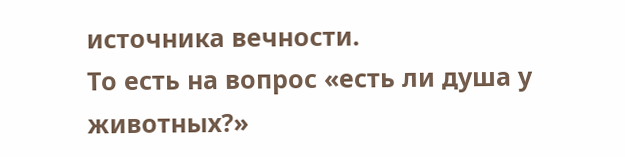источника вечности.
То есть на вопрос «есть ли душа у животных?»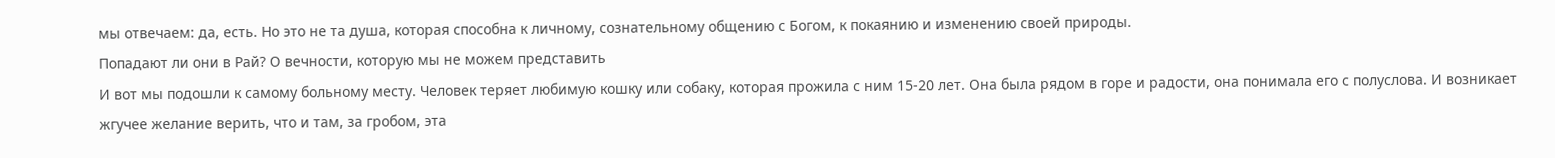мы отвечаем: да, есть. Но это не та душа, которая способна к личному, сознательному общению с Богом, к покаянию и изменению своей природы.
Попадают ли они в Рай? О вечности, которую мы не можем представить
И вот мы подошли к самому больному месту. Человек теряет любимую кошку или собаку, которая прожила с ним 15-20 лет. Она была рядом в горе и радости, она понимала его с полуслова. И возникает жгучее желание верить, что и там, за гробом, эта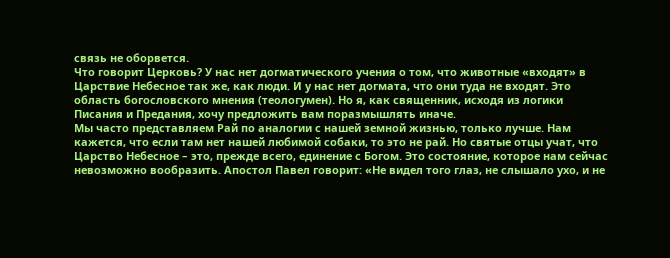связь не оборвется.
Что говорит Церковь? У нас нет догматического учения о том, что животные «входят» в Царствие Небесное так же, как люди. И у нас нет догмата, что они туда не входят. Это область богословского мнения (теологумен). Но я, как священник, исходя из логики Писания и Предания, хочу предложить вам поразмышлять иначе.
Мы часто представляем Рай по аналогии с нашей земной жизнью, только лучше. Нам кажется, что если там нет нашей любимой собаки, то это не рай. Но святые отцы учат, что Царство Небесное – это, прежде всего, единение с Богом. Это состояние, которое нам сейчас невозможно вообразить. Апостол Павел говорит: «Не видел того глаз, не слышало ухо, и не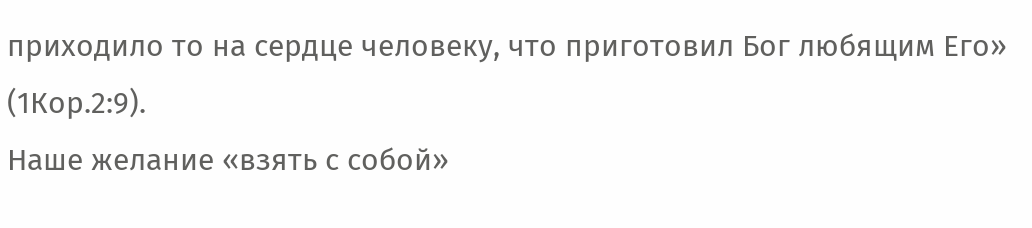приходило то на сердце человеку, что приготовил Бог любящим Его» (1Кор.2:9).
Наше желание «взять с собой»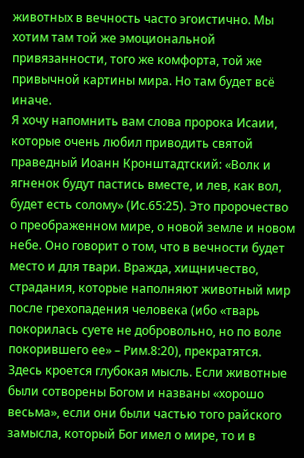животных в вечность часто эгоистично. Мы хотим там той же эмоциональной привязанности, того же комфорта, той же привычной картины мира. Но там будет всё иначе.
Я хочу напомнить вам слова пророка Исаии, которые очень любил приводить святой праведный Иоанн Кронштадтский: «Волк и ягненок будут пастись вместе, и лев, как вол, будет есть солому» (Ис.65:25). Это пророчество о преображенном мире, о новой земле и новом небе. Оно говорит о том, что в вечности будет место и для твари. Вражда, хищничество, страдания, которые наполняют животный мир после грехопадения человека (ибо «тварь покорилась суете не добровольно, но по воле покорившего ее» – Рим.8:20), прекратятся.
Здесь кроется глубокая мысль. Если животные были сотворены Богом и названы «хорошо весьма», если они были частью того райского замысла, который Бог имел о мире, то и в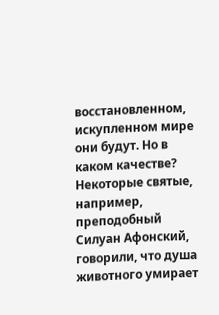восстановленном, искупленном мире они будут. Но в каком качестве?
Некоторые святые, например, преподобный Силуан Афонский, говорили, что душа животного умирает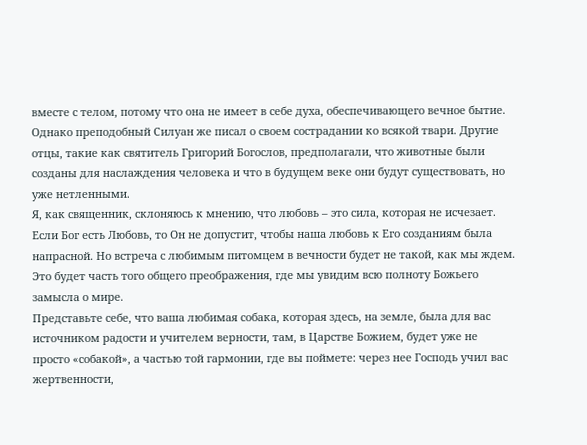вместе с телом, потому что она не имеет в себе духа, обеспечивающего вечное бытие. Однако преподобный Силуан же писал о своем сострадании ко всякой твари. Другие отцы, такие как святитель Григорий Богослов, предполагали, что животные были созданы для наслаждения человека и что в будущем веке они будут существовать, но уже нетленными.
Я, как священник, склоняюсь к мнению, что любовь – это сила, которая не исчезает. Если Бог есть Любовь, то Он не допустит, чтобы наша любовь к Его созданиям была напрасной. Но встреча с любимым питомцем в вечности будет не такой, как мы ждем. Это будет часть того общего преображения, где мы увидим всю полноту Божьего замысла о мире.
Представьте себе, что ваша любимая собака, которая здесь, на земле, была для вас источником радости и учителем верности, там, в Царстве Божием, будет уже не просто «собакой», а частью той гармонии, где вы поймете: через нее Господь учил вас жертвенности,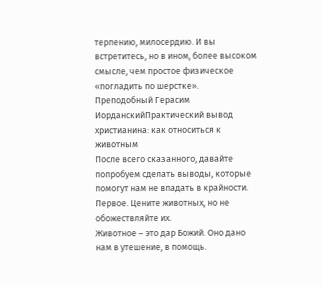терпению, милосердию. И вы встретитесь, но в ином, более высоком смысле, чем простое физическое «погладить по шерстке».
Преподобный Герасим ИорданскийПрактический вывод христианина: как относиться к животным
После всего сказанного, давайте попробуем сделать выводы, которые помогут нам не впадать в крайности.
Первое. Цените животных, но не обожествляйте их.
Животное – это дар Божий. Оно дано нам в утешение, в помощь.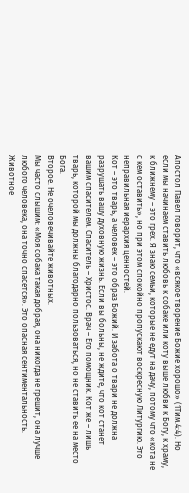Апостол Павел говорит, что «всякое творение Божие хорошо» (1Тим.4:4). Но если мы начинаем ставить любовь к собаке или коту выше любви к Богу, к храму, к ближнему – это грех. Я знаю семьи, которые не едут на дачу, потому что «кота не с кем оставить», но при этом спокойно пропускают воскресную Литургию. Это неправильная иерархия ценностей.
Кот – это тварь, а человек – это образ Божий. И забота о твари не должна разрушать вашу духовную жизнь. Если вы больны, не ждите, что кот станет вашим спасителем. Спаситель – Христос. Врач – Его помощник. Кот же – лишь тварь, которой мы должны благодарно пользоваться, но не ставить ее на место Бога.
Второе. Не очеловечивайте животных.
Мы часто слышим: «Моя собака такая добрая, она никогда не грешит, она лучше любого человека, она точно спасется». Это опасная сентиментальность. Животное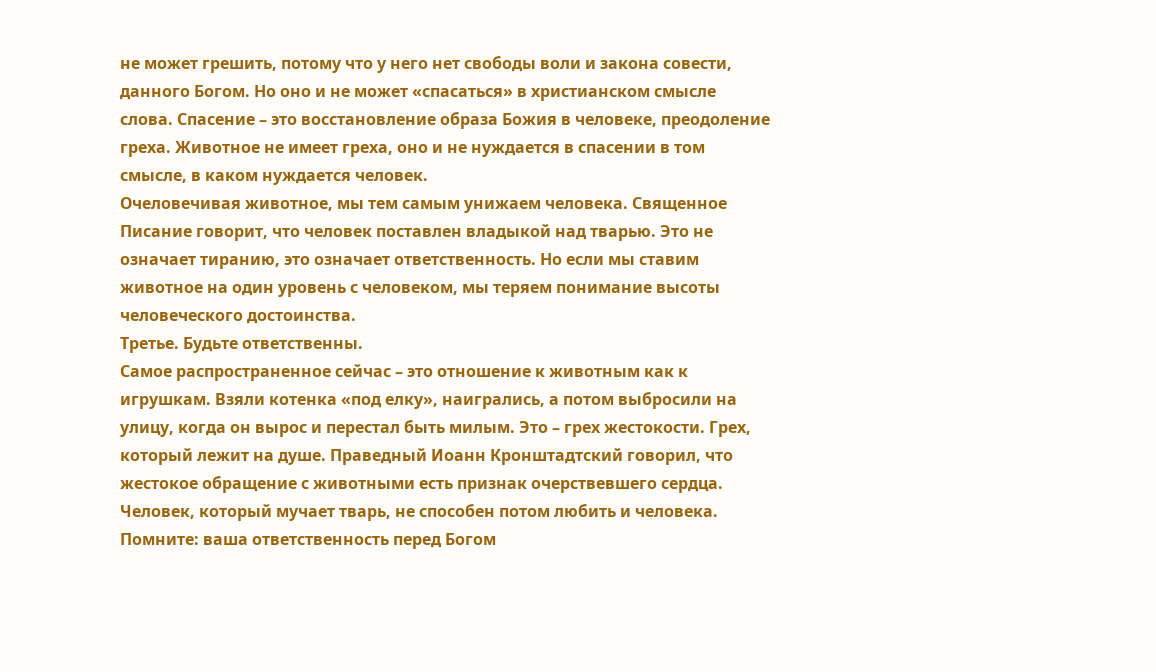не может грешить, потому что у него нет свободы воли и закона совести, данного Богом. Но оно и не может «спасаться» в христианском смысле слова. Спасение – это восстановление образа Божия в человеке, преодоление греха. Животное не имеет греха, оно и не нуждается в спасении в том смысле, в каком нуждается человек.
Очеловечивая животное, мы тем самым унижаем человека. Священное Писание говорит, что человек поставлен владыкой над тварью. Это не означает тиранию, это означает ответственность. Но если мы ставим животное на один уровень с человеком, мы теряем понимание высоты человеческого достоинства.
Третье. Будьте ответственны.
Самое распространенное сейчас – это отношение к животным как к игрушкам. Взяли котенка «под елку», наигрались, а потом выбросили на улицу, когда он вырос и перестал быть милым. Это – грех жестокости. Грех, который лежит на душе. Праведный Иоанн Кронштадтский говорил, что жестокое обращение с животными есть признак очерствевшего сердца. Человек, который мучает тварь, не способен потом любить и человека. Помните: ваша ответственность перед Богом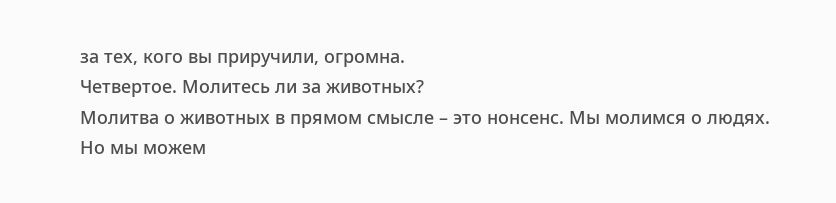за тех, кого вы приручили, огромна.
Четвертое. Молитесь ли за животных?
Молитва о животных в прямом смысле – это нонсенс. Мы молимся о людях. Но мы можем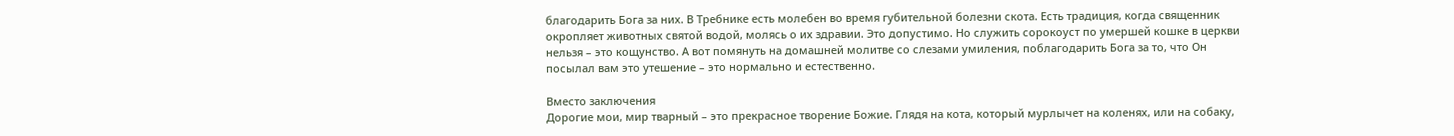благодарить Бога за них. В Требнике есть молебен во время губительной болезни скота. Есть традиция, когда священник окропляет животных святой водой, молясь о их здравии. Это допустимо. Но служить сорокоуст по умершей кошке в церкви нельзя – это кощунство. А вот помянуть на домашней молитве со слезами умиления, поблагодарить Бога за то, что Он посылал вам это утешение – это нормально и естественно.

Вместо заключения
Дорогие мои, мир тварный – это прекрасное творение Божие. Глядя на кота, который мурлычет на коленях, или на собаку,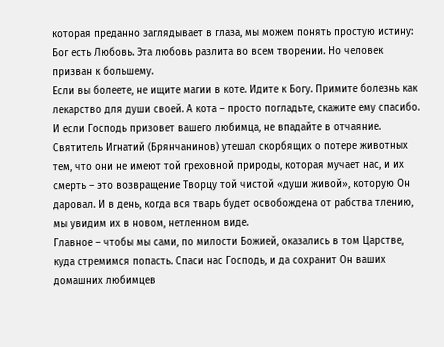которая преданно заглядывает в глаза, мы можем понять простую истину: Бог есть Любовь. Эта любовь разлита во всем творении. Но человек призван к большему.
Если вы болеете, не ищите магии в коте. Идите к Богу. Примите болезнь как лекарство для души своей. А кота – просто погладьте, скажите ему спасибо. И если Господь призовет вашего любимца, не впадайте в отчаяние. Святитель Игнатий (Брянчанинов) утешал скорбящих о потере животных тем, что они не имеют той греховной природы, которая мучает нас, и их смерть – это возвращение Творцу той чистой «души живой», которую Он даровал. И в день, когда вся тварь будет освобождена от рабства тлению, мы увидим их в новом, нетленном виде.
Главное – чтобы мы сами, по милости Божией, оказались в том Царстве, куда стремимся попасть. Спаси нас Господь, и да сохранит Он ваших домашних любимцев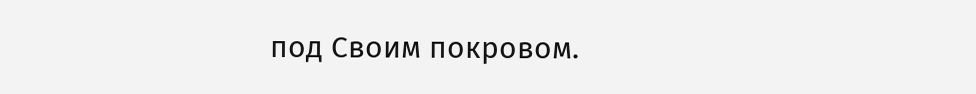под Своим покровом.